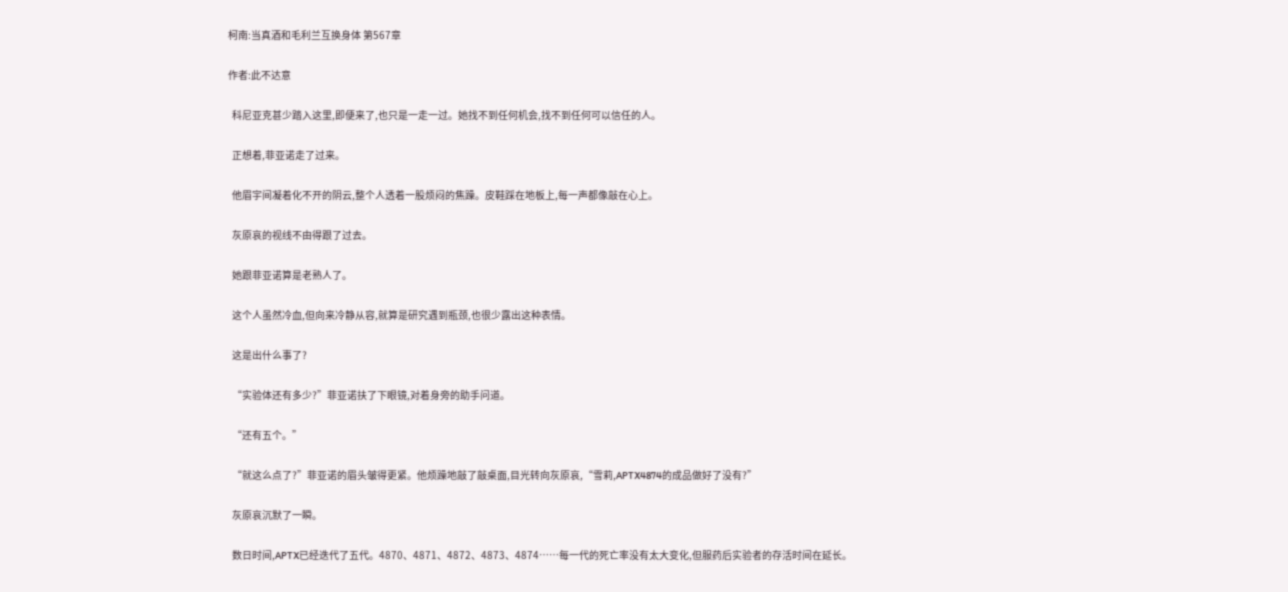柯南:当真酒和毛利兰互换身体 第567章

作者:此不达意

  科尼亚克甚少踏入这里,即便来了,也只是一走一过。她找不到任何机会,找不到任何可以信任的人。

  正想着,菲亚诺走了过来。

  他眉宇间凝着化不开的阴云,整个人透着一股烦闷的焦躁。皮鞋踩在地板上,每一声都像敲在心上。

  灰原哀的视线不由得跟了过去。

  她跟菲亚诺算是老熟人了。

  这个人虽然冷血,但向来冷静从容,就算是研究遇到瓶颈,也很少露出这种表情。

  这是出什么事了?

  “实验体还有多少?”菲亚诺扶了下眼镜,对着身旁的助手问道。

  “还有五个。”

  “就这么点了?”菲亚诺的眉头皱得更紧。他烦躁地敲了敲桌面,目光转向灰原哀,“雪莉,APTX4874的成品做好了没有?”

  灰原哀沉默了一瞬。

  数日时间,APTX已经迭代了五代。4870、4871、4872、4873、4874……每一代的死亡率没有太大变化,但服药后实验者的存活时间在延长。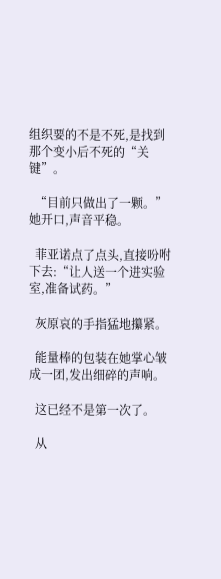组织要的不是不死,是找到那个变小后不死的“关键”。

  “目前只做出了一颗。”她开口,声音平稳。

  菲亚诺点了点头,直接吩咐下去:“让人送一个进实验室,准备试药。”

  灰原哀的手指猛地攥紧。

  能量棒的包装在她掌心皱成一团,发出细碎的声响。

  这已经不是第一次了。

  从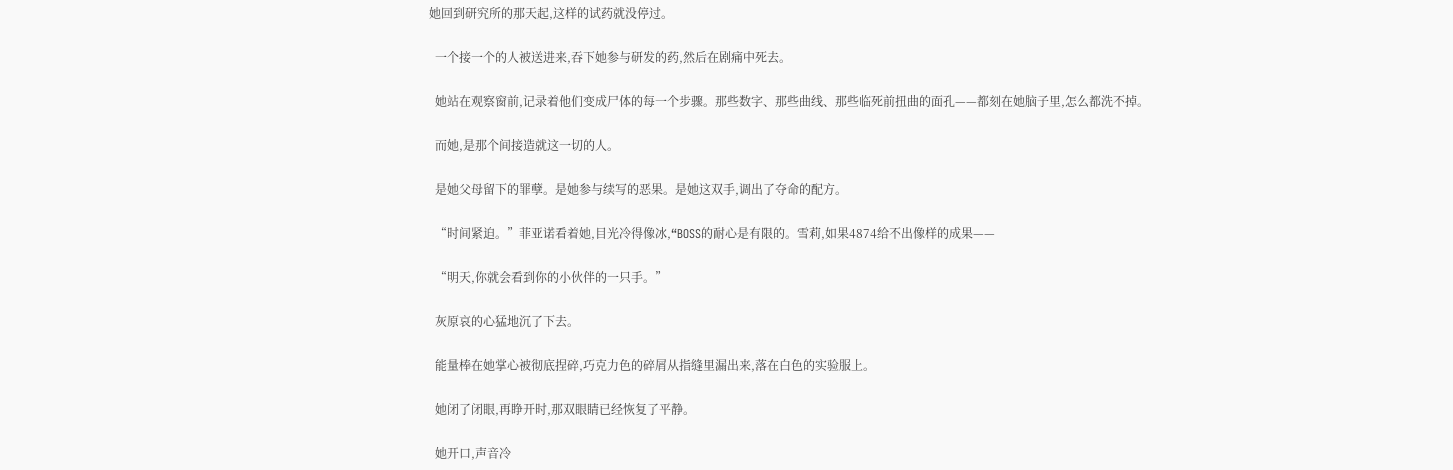她回到研究所的那天起,这样的试药就没停过。

  一个接一个的人被送进来,吞下她参与研发的药,然后在剧痛中死去。

  她站在观察窗前,记录着他们变成尸体的每一个步骤。那些数字、那些曲线、那些临死前扭曲的面孔——都刻在她脑子里,怎么都洗不掉。

  而她,是那个间接造就这一切的人。

  是她父母留下的罪孽。是她参与续写的恶果。是她这双手,调出了夺命的配方。

  “时间紧迫。”菲亚诺看着她,目光冷得像冰,“BOSS的耐心是有限的。雪莉,如果4874给不出像样的成果——

  “明天,你就会看到你的小伙伴的一只手。”

  灰原哀的心猛地沉了下去。

  能量棒在她掌心被彻底捏碎,巧克力色的碎屑从指缝里漏出来,落在白色的实验服上。

  她闭了闭眼,再睁开时,那双眼睛已经恢复了平静。

  她开口,声音冷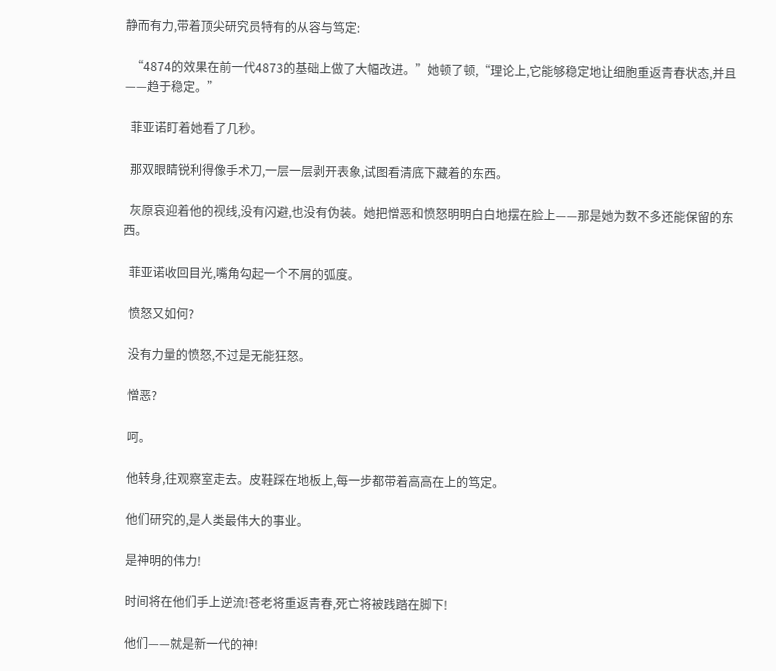静而有力,带着顶尖研究员特有的从容与笃定:

  “4874的效果在前一代4873的基础上做了大幅改进。”她顿了顿,“理论上,它能够稳定地让细胞重返青春状态,并且——趋于稳定。”

  菲亚诺盯着她看了几秒。

  那双眼睛锐利得像手术刀,一层一层剥开表象,试图看清底下藏着的东西。

  灰原哀迎着他的视线,没有闪避,也没有伪装。她把憎恶和愤怒明明白白地摆在脸上——那是她为数不多还能保留的东西。

  菲亚诺收回目光,嘴角勾起一个不屑的弧度。

  愤怒又如何?

  没有力量的愤怒,不过是无能狂怒。

  憎恶?

  呵。

  他转身,往观察室走去。皮鞋踩在地板上,每一步都带着高高在上的笃定。

  他们研究的,是人类最伟大的事业。

  是神明的伟力!

  时间将在他们手上逆流!苍老将重返青春,死亡将被践踏在脚下!

  他们——就是新一代的神!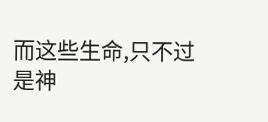而这些生命,只不过是神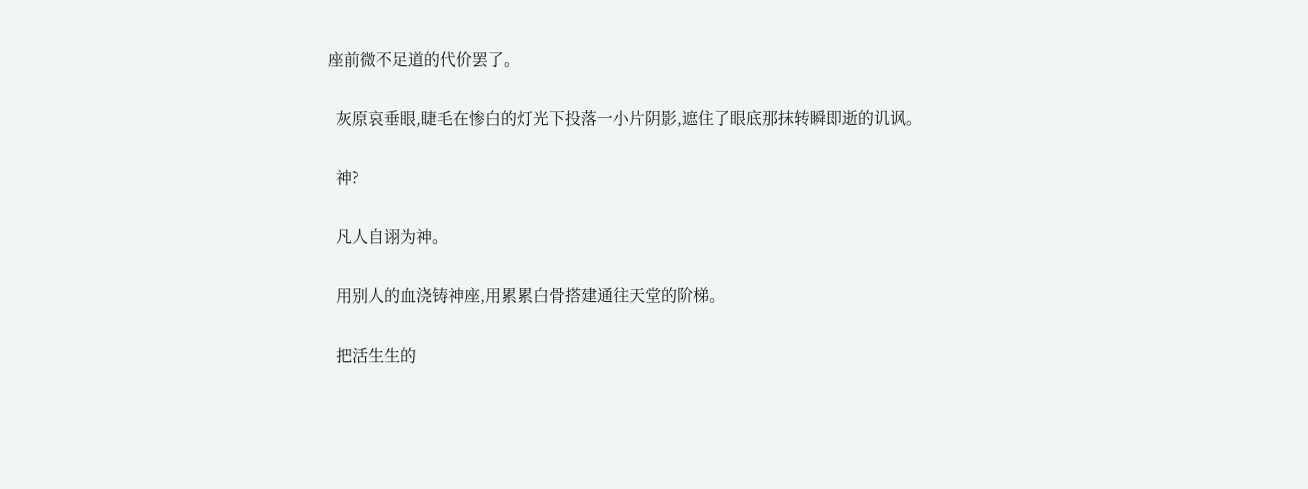座前微不足道的代价罢了。

  灰原哀垂眼,睫毛在惨白的灯光下投落一小片阴影,遮住了眼底那抹转瞬即逝的讥讽。

  神?

  凡人自诩为神。

  用别人的血浇铸神座,用累累白骨搭建通往天堂的阶梯。

  把活生生的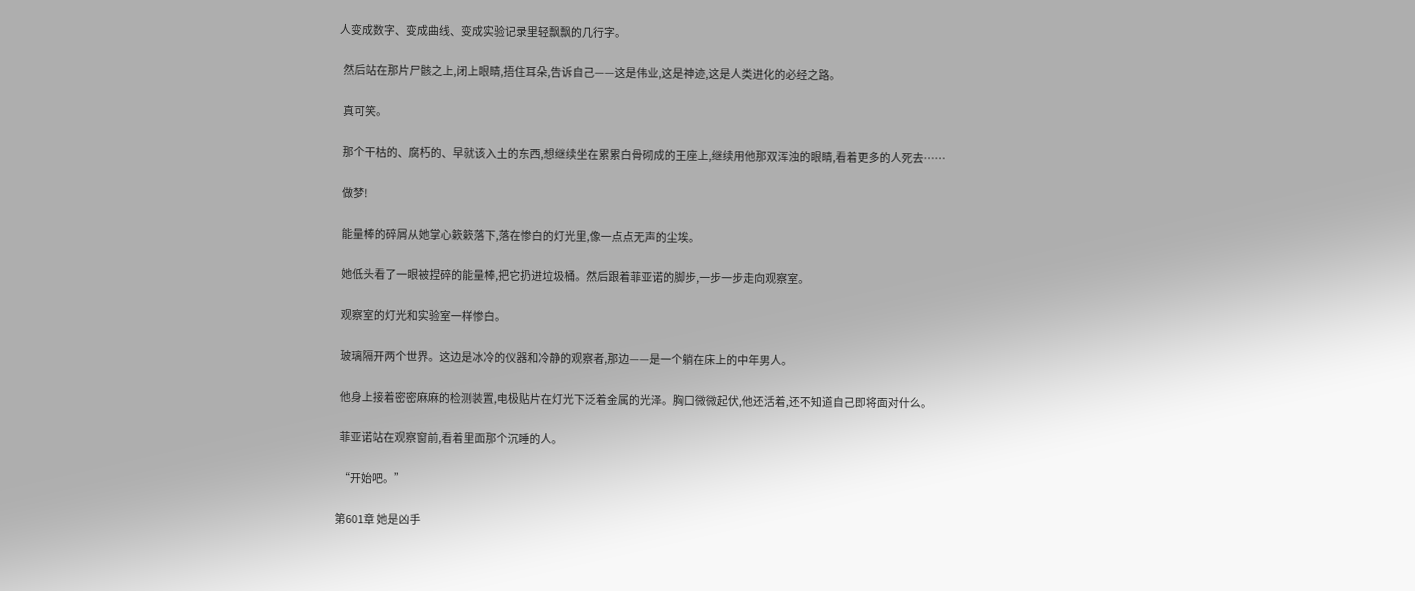人变成数字、变成曲线、变成实验记录里轻飘飘的几行字。

  然后站在那片尸骸之上,闭上眼睛,捂住耳朵,告诉自己——这是伟业,这是神迹,这是人类进化的必经之路。

  真可笑。

  那个干枯的、腐朽的、早就该入土的东西,想继续坐在累累白骨砌成的王座上,继续用他那双浑浊的眼睛,看着更多的人死去……

  做梦!

  能量棒的碎屑从她掌心簌簌落下,落在惨白的灯光里,像一点点无声的尘埃。

  她低头看了一眼被捏碎的能量棒,把它扔进垃圾桶。然后跟着菲亚诺的脚步,一步一步走向观察室。

  观察室的灯光和实验室一样惨白。

  玻璃隔开两个世界。这边是冰冷的仪器和冷静的观察者,那边——是一个躺在床上的中年男人。

  他身上接着密密麻麻的检测装置,电极贴片在灯光下泛着金属的光泽。胸口微微起伏,他还活着,还不知道自己即将面对什么。

  菲亚诺站在观察窗前,看着里面那个沉睡的人。

  “开始吧。”

第601章 她是凶手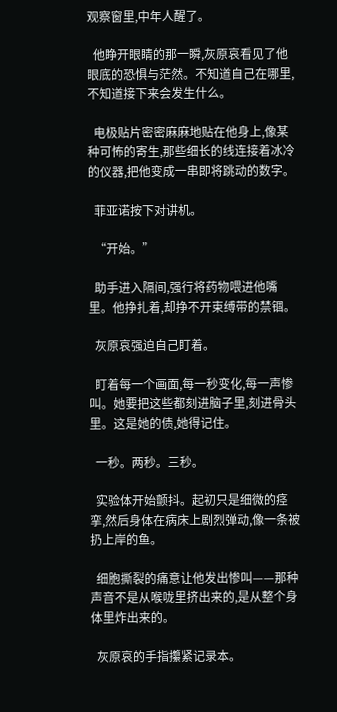观察窗里,中年人醒了。

  他睁开眼睛的那一瞬,灰原哀看见了他眼底的恐惧与茫然。不知道自己在哪里,不知道接下来会发生什么。

  电极贴片密密麻麻地贴在他身上,像某种可怖的寄生,那些细长的线连接着冰冷的仪器,把他变成一串即将跳动的数字。

  菲亚诺按下对讲机。

  “开始。”

  助手进入隔间,强行将药物喂进他嘴里。他挣扎着,却挣不开束缚带的禁锢。

  灰原哀强迫自己盯着。

  盯着每一个画面,每一秒变化,每一声惨叫。她要把这些都刻进脑子里,刻进骨头里。这是她的债,她得记住。

  一秒。两秒。三秒。

  实验体开始颤抖。起初只是细微的痉挛,然后身体在病床上剧烈弹动,像一条被扔上岸的鱼。

  细胞撕裂的痛意让他发出惨叫——那种声音不是从喉咙里挤出来的,是从整个身体里炸出来的。

  灰原哀的手指攥紧记录本。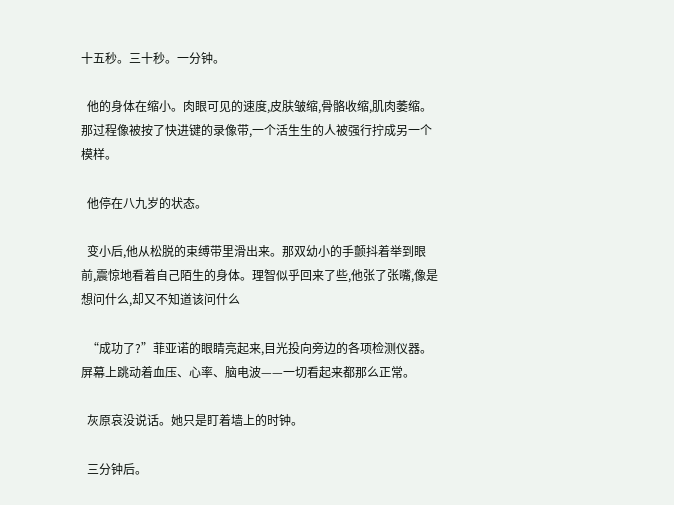十五秒。三十秒。一分钟。

  他的身体在缩小。肉眼可见的速度,皮肤皱缩,骨骼收缩,肌肉萎缩。那过程像被按了快进键的录像带,一个活生生的人被强行拧成另一个模样。

  他停在八九岁的状态。

  变小后,他从松脱的束缚带里滑出来。那双幼小的手颤抖着举到眼前,震惊地看着自己陌生的身体。理智似乎回来了些,他张了张嘴,像是想问什么,却又不知道该问什么

  “成功了?”菲亚诺的眼睛亮起来,目光投向旁边的各项检测仪器。屏幕上跳动着血压、心率、脑电波——一切看起来都那么正常。

  灰原哀没说话。她只是盯着墙上的时钟。

  三分钟后。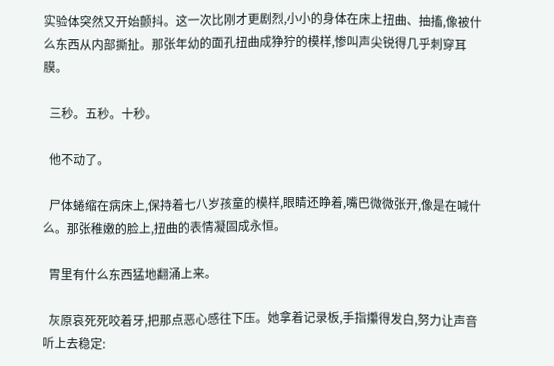实验体突然又开始颤抖。这一次比刚才更剧烈,小小的身体在床上扭曲、抽搐,像被什么东西从内部撕扯。那张年幼的面孔扭曲成狰狞的模样,惨叫声尖锐得几乎刺穿耳膜。

  三秒。五秒。十秒。

  他不动了。

  尸体蜷缩在病床上,保持着七八岁孩童的模样,眼睛还睁着,嘴巴微微张开,像是在喊什么。那张稚嫩的脸上,扭曲的表情凝固成永恒。

  胃里有什么东西猛地翻涌上来。

  灰原哀死死咬着牙,把那点恶心感往下压。她拿着记录板,手指攥得发白,努力让声音听上去稳定: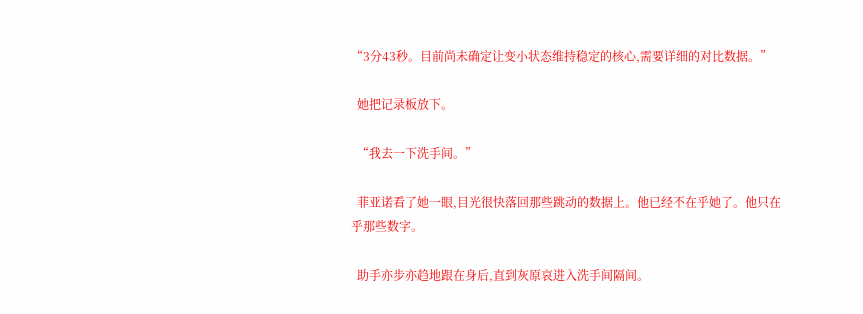“3分43秒。目前尚未确定让变小状态维持稳定的核心,需要详细的对比数据。”

  她把记录板放下。

  “我去一下洗手间。”

  菲亚诺看了她一眼,目光很快落回那些跳动的数据上。他已经不在乎她了。他只在乎那些数字。

  助手亦步亦趋地跟在身后,直到灰原哀进入洗手间隔间。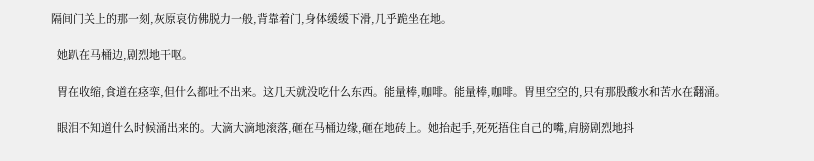隔间门关上的那一刻,灰原哀仿佛脱力一般,背靠着门,身体缓缓下滑,几乎跪坐在地。

  她趴在马桶边,剧烈地干呕。

  胃在收缩,食道在痉挛,但什么都吐不出来。这几天就没吃什么东西。能量棒,咖啡。能量棒,咖啡。胃里空空的,只有那股酸水和苦水在翻涌。

  眼泪不知道什么时候涌出来的。大滴大滴地滚落,砸在马桶边缘,砸在地砖上。她抬起手,死死捂住自己的嘴,肩膀剧烈地抖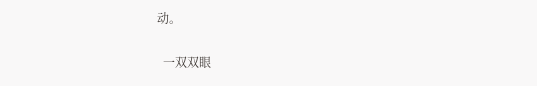动。

  一双双眼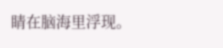睛在脑海里浮现。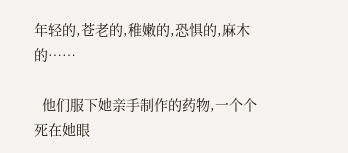年轻的,苍老的,稚嫩的,恐惧的,麻木的……

  他们服下她亲手制作的药物,一个个死在她眼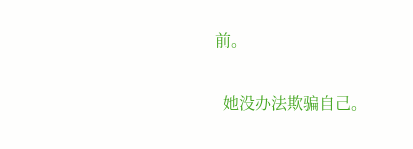前。

  她没办法欺骗自己。